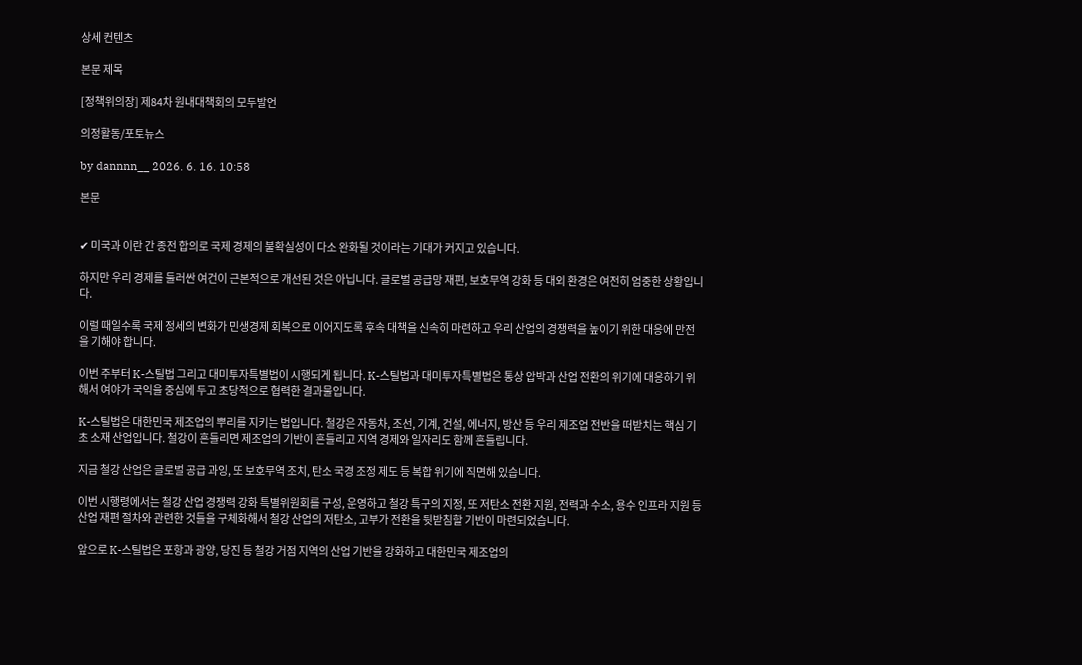상세 컨텐츠

본문 제목

[정책위의장] 제84차 원내대책회의 모두발언

의정활동/포토뉴스

by dannnn__ 2026. 6. 16. 10:58

본문


✔ 미국과 이란 간 종전 합의로 국제 경제의 불확실성이 다소 완화될 것이라는 기대가 커지고 있습니다.

하지만 우리 경제를 둘러싼 여건이 근본적으로 개선된 것은 아닙니다. 글로벌 공급망 재편, 보호무역 강화 등 대외 환경은 여전히 엄중한 상황입니다.

이럴 때일수록 국제 정세의 변화가 민생경제 회복으로 이어지도록 후속 대책을 신속히 마련하고 우리 산업의 경쟁력을 높이기 위한 대응에 만전을 기해야 합니다.

이번 주부터 K-스틸법 그리고 대미투자특별법이 시행되게 됩니다. K-스틸법과 대미투자특별법은 통상 압박과 산업 전환의 위기에 대응하기 위해서 여야가 국익을 중심에 두고 초당적으로 협력한 결과물입니다.

K-스틸법은 대한민국 제조업의 뿌리를 지키는 법입니다. 철강은 자동차, 조선, 기계, 건설, 에너지, 방산 등 우리 제조업 전반을 떠받치는 핵심 기초 소재 산업입니다. 철강이 흔들리면 제조업의 기반이 흔들리고 지역 경제와 일자리도 함께 흔들립니다.

지금 철강 산업은 글로벌 공급 과잉, 또 보호무역 조치, 탄소 국경 조정 제도 등 복합 위기에 직면해 있습니다.

이번 시행령에서는 철강 산업 경쟁력 강화 특별위원회를 구성, 운영하고 철강 특구의 지정, 또 저탄소 전환 지원, 전력과 수소, 용수 인프라 지원 등 산업 재편 절차와 관련한 것들을 구체화해서 철강 산업의 저탄소, 고부가 전환을 뒷받침할 기반이 마련되었습니다.

앞으로 K-스틸법은 포항과 광양, 당진 등 철강 거점 지역의 산업 기반을 강화하고 대한민국 제조업의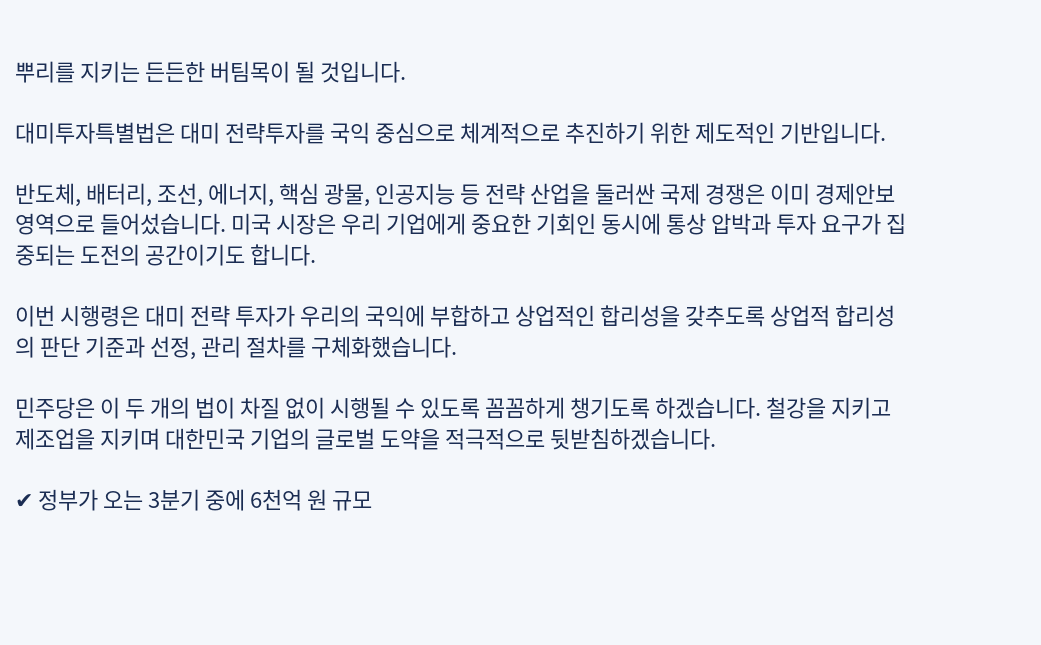뿌리를 지키는 든든한 버팀목이 될 것입니다.

대미투자특별법은 대미 전략투자를 국익 중심으로 체계적으로 추진하기 위한 제도적인 기반입니다.

반도체, 배터리, 조선, 에너지, 핵심 광물, 인공지능 등 전략 산업을 둘러싼 국제 경쟁은 이미 경제안보 영역으로 들어섰습니다. 미국 시장은 우리 기업에게 중요한 기회인 동시에 통상 압박과 투자 요구가 집중되는 도전의 공간이기도 합니다.

이번 시행령은 대미 전략 투자가 우리의 국익에 부합하고 상업적인 합리성을 갖추도록 상업적 합리성의 판단 기준과 선정, 관리 절차를 구체화했습니다.

민주당은 이 두 개의 법이 차질 없이 시행될 수 있도록 꼼꼼하게 챙기도록 하겠습니다. 철강을 지키고 제조업을 지키며 대한민국 기업의 글로벌 도약을 적극적으로 뒷받침하겠습니다.

✔ 정부가 오는 3분기 중에 6천억 원 규모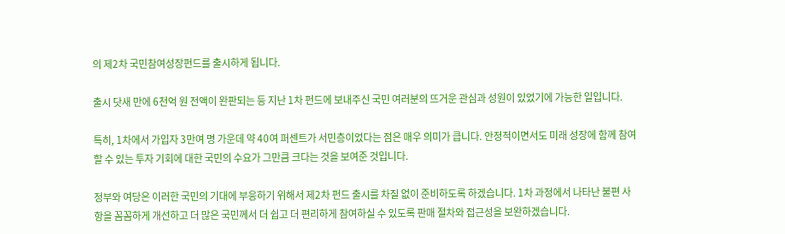의 제2차 국민참여성장펀드를 출시하게 됩니다.

출시 닷새 만에 6천억 원 전액이 완판되는 등 지난 1차 펀드에 보내주신 국민 여러분의 뜨거운 관심과 성원이 있었기에 가능한 일입니다.

특히, 1차에서 가입자 3만여 명 가운데 약 40여 퍼센트가 서민층이었다는 점은 매우 의미가 큽니다. 안정적이면서도 미래 성장에 함께 참여할 수 있는 투자 기회에 대한 국민의 수요가 그만큼 크다는 것을 보여준 것입니다.

정부와 여당은 이러한 국민의 기대에 부응하기 위해서 제2차 펀드 출시를 차질 없이 준비하도록 하겠습니다. 1차 과정에서 나타난 불편 사항을 꼼꼼하게 개선하고 더 많은 국민께서 더 쉽고 더 편리하게 참여하실 수 있도록 판매 절차와 접근성을 보완하겠습니다.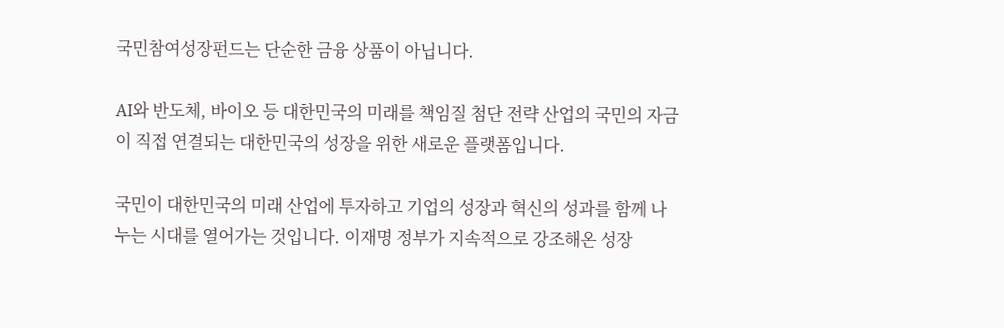국민참여성장펀드는 단순한 금융 상품이 아닙니다.

AI와 반도체, 바이오 등 대한민국의 미래를 책임질 첨단 전략 산업의 국민의 자금이 직접 연결되는 대한민국의 성장을 위한 새로운 플랫폼입니다.

국민이 대한민국의 미래 산업에 투자하고 기업의 성장과 혁신의 성과를 함께 나누는 시대를 열어가는 것입니다. 이재명 정부가 지속적으로 강조해온 성장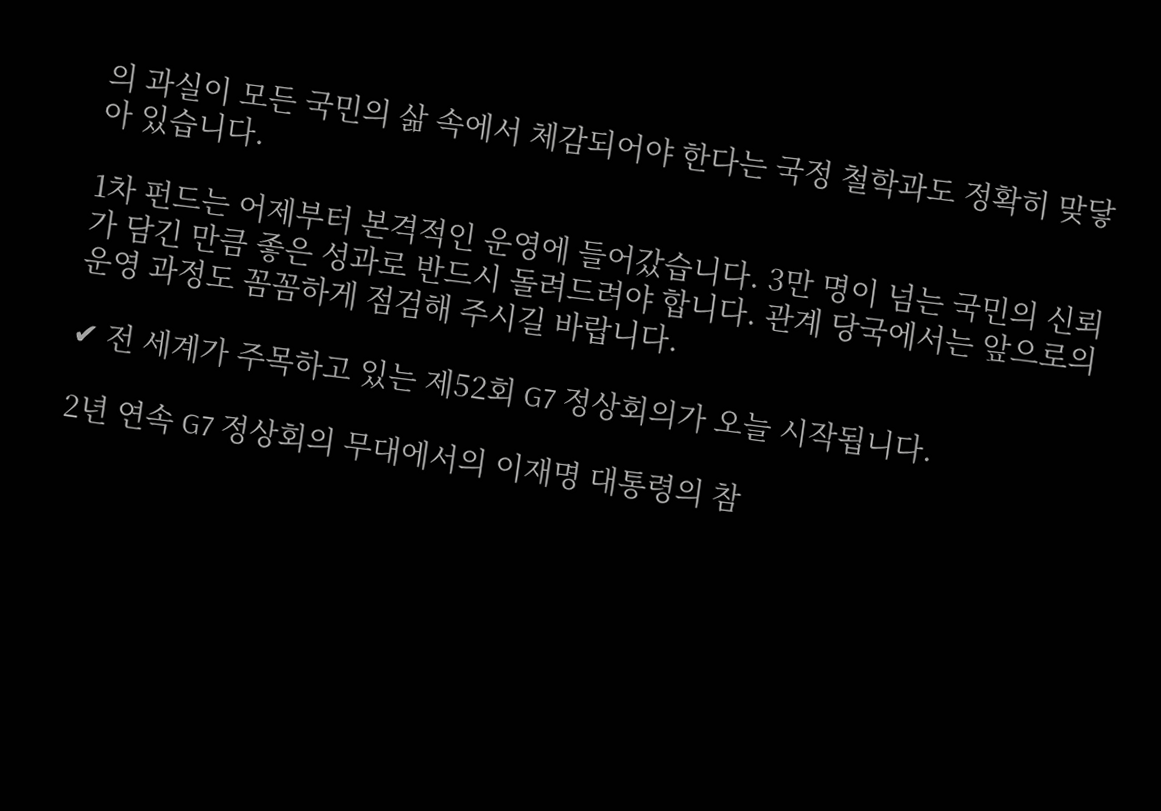의 과실이 모든 국민의 삶 속에서 체감되어야 한다는 국정 철학과도 정확히 맞닿아 있습니다.

1차 펀드는 어제부터 본격적인 운영에 들어갔습니다. 3만 명이 넘는 국민의 신뢰가 담긴 만큼 좋은 성과로 반드시 돌려드려야 합니다. 관계 당국에서는 앞으로의 운영 과정도 꼼꼼하게 점검해 주시길 바랍니다.

✔ 전 세계가 주목하고 있는 제52회 G7 정상회의가 오늘 시작됩니다.

2년 연속 G7 정상회의 무대에서의 이재명 대통령의 참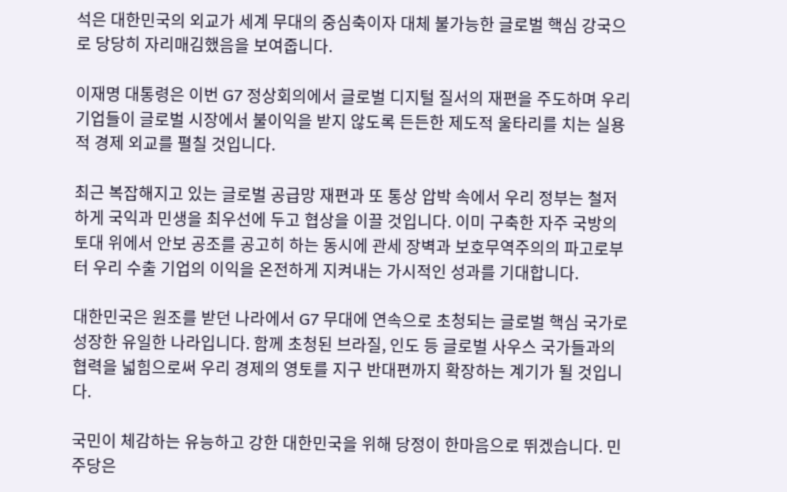석은 대한민국의 외교가 세계 무대의 중심축이자 대체 불가능한 글로벌 핵심 강국으로 당당히 자리매김했음을 보여줍니다.

이재명 대통령은 이번 G7 정상회의에서 글로벌 디지털 질서의 재편을 주도하며 우리 기업들이 글로벌 시장에서 불이익을 받지 않도록 든든한 제도적 울타리를 치는 실용적 경제 외교를 펼칠 것입니다.

최근 복잡해지고 있는 글로벌 공급망 재편과 또 통상 압박 속에서 우리 정부는 철저하게 국익과 민생을 최우선에 두고 협상을 이끌 것입니다. 이미 구축한 자주 국방의 토대 위에서 안보 공조를 공고히 하는 동시에 관세 장벽과 보호무역주의의 파고로부터 우리 수출 기업의 이익을 온전하게 지켜내는 가시적인 성과를 기대합니다.

대한민국은 원조를 받던 나라에서 G7 무대에 연속으로 초청되는 글로벌 핵심 국가로 성장한 유일한 나라입니다. 함께 초청된 브라질, 인도 등 글로벌 사우스 국가들과의 협력을 넓힘으로써 우리 경제의 영토를 지구 반대편까지 확장하는 계기가 될 것입니다.

국민이 체감하는 유능하고 강한 대한민국을 위해 당정이 한마음으로 뛰겠습니다. 민주당은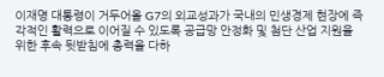이재명 대통령이 거두어올 G7의 외교성과가 국내의 민생경제 현장에 즉각적인 활력으로 이어질 수 있도록 공급망 안정화 및 첨단 산업 지원을 위한 후속 뒷받침에 총력을 다하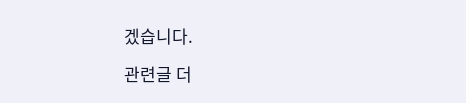겠습니다.

관련글 더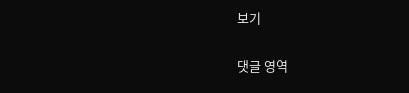보기

댓글 영역